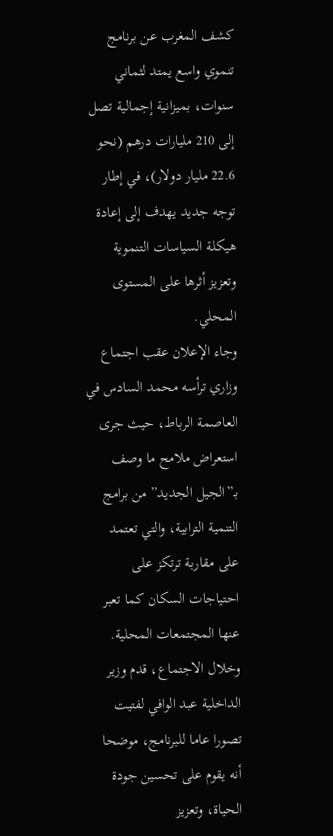كشف المغرب عن برنامج تنموي واسع يمتد لثماني سنوات، بميزانية إجمالية تصل إلى 210 مليارات درهم (نحو 22.6 مليار دولار)، في إطار توجه جديد يهدف إلى إعادة هيكلة السياسات التنموية وتعزيز أثرها على المستوى المحلي.
وجاء الإعلان عقب اجتماع وزاري ترأسه محمد السادس في العاصمة الرباط، حيث جرى استعراض ملامح ما وصف بـ”الجيل الجديد” من برامج التنمية الترابية، والتي تعتمد على مقاربة ترتكز على احتياجات السكان كما تعبر عنها المجتمعات المحلية.
وخلال الاجتماع، قدم وزير الداخلية عبد الوافي لفتيت تصورا عاما للبرنامج، موضحا أنه يقوم على تحسين جودة الحياة، وتعزيز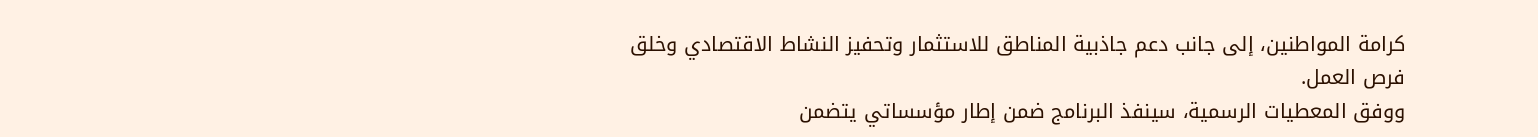كرامة المواطنين، إلى جانب دعم جاذبية المناطق للاستثمار وتحفيز النشاط الاقتصادي وخلق فرص العمل.
ووفق المعطيات الرسمية، سينفذ البرنامج ضمن إطار مؤسساتي يتضمن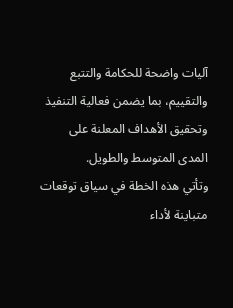آليات واضحة للحكامة والتتبع والتقييم، بما يضمن فعالية التنفيذ وتحقيق الأهداف المعلنة على المدى المتوسط والطويل.
وتأتي هذه الخطة في سياق توقعات متباينة لأداء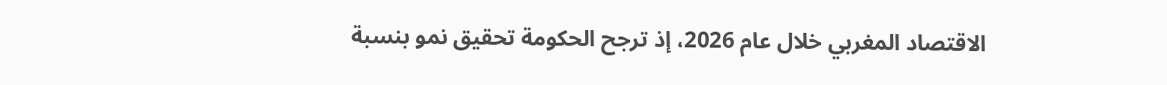الاقتصاد المغربي خلال عام 2026، إذ ترجح الحكومة تحقيق نمو بنسبة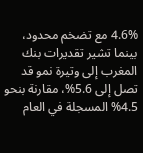4.6% مع تضخم محدود، بينما تشير تقديرات بنك المغرب إلى وتيرة نمو قد تصل إلى 5.6%، مقارنة بنحو 4.5% المسجلة في العام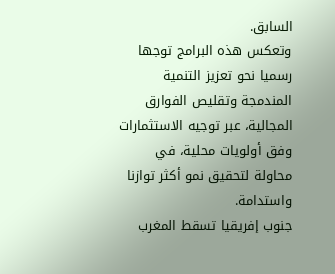السابق.
وتعكس هذه البرامج توجها رسميا نحو تعزيز التنمية المندمجة وتقليص الفوارق المجالية، عبر توجيه الاستثمارات وفق أولويات محلية، في محاولة لتحقيق نمو أكثر توازنا واستدامة.
جنوب إفريقيا تسقط المغرب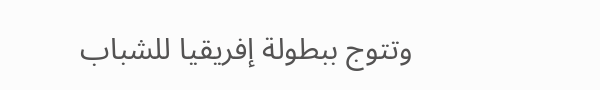وتتوج ببطولة إفريقيا للشباب